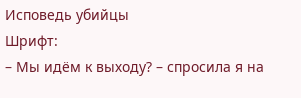Исповедь убийцы
Шрифт:
– Мы идём к выходу? – спросила я на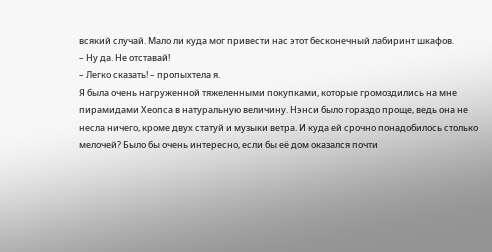всякий случай. Мало ли куда мог привести нас этот бесконечный лабиринт шкафов.
– Ну да. Не отставай!
– Легко сказать! – пропыхтела я.
Я была очень нагруженной тяжеленными покупками, которые громоздились на мне пирамидами Хеопса в натуральную величину. Нэнси было гораздо проще, ведь она не несла ничего, кроме двух статуй и музыки ветра. И куда ей срочно понадобилось столько мелочей? Было бы очень интересно, если бы её дом оказался почти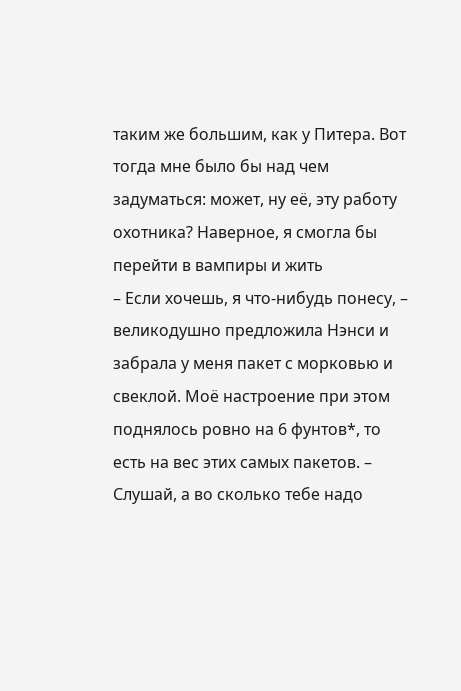таким же большим, как у Питера. Вот тогда мне было бы над чем задуматься: может, ну её, эту работу охотника? Наверное, я смогла бы перейти в вампиры и жить
– Если хочешь, я что-нибудь понесу, – великодушно предложила Нэнси и забрала у меня пакет с морковью и свеклой. Моё настроение при этом поднялось ровно на 6 фунтов*, то есть на вес этих самых пакетов. – Слушай, а во сколько тебе надо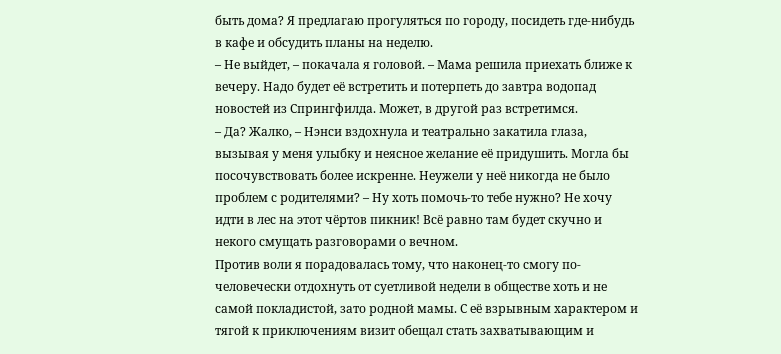быть дома? Я предлагаю прогуляться по городу, посидеть где-нибудь в кафе и обсудить планы на неделю.
– Не выйдет, – покачала я головой. – Мама решила приехать ближе к вечеру. Надо будет её встретить и потерпеть до завтра водопад новостей из Спрингфилда. Может, в другой раз встретимся.
– Да? Жалко, – Нэнси вздохнула и театрально закатила глаза, вызывая у меня улыбку и неясное желание её придушить. Могла бы посочувствовать более искренне. Неужели у неё никогда не было проблем с родителями? – Ну хоть помочь-то тебе нужно? Не хочу идти в лес на этот чёртов пикник! Всё равно там будет скучно и некого смущать разговорами о вечном.
Против воли я порадовалась тому, что наконец-то смогу по-человечески отдохнуть от суетливой недели в обществе хоть и не самой покладистой, зато родной мамы. С её взрывным характером и тягой к приключениям визит обещал стать захватывающим и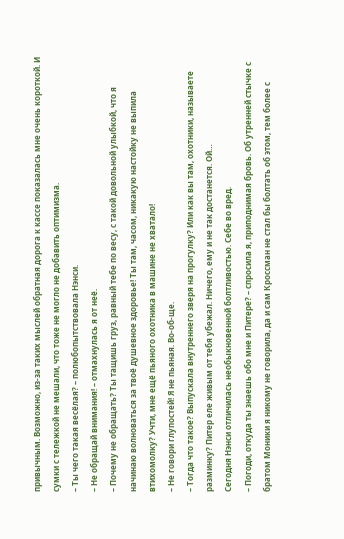привычным. Возможно, из-за таких мыслей обратная дорога к кассе показалась мне очень короткой. И сумки с тележкой не мешали, что тоже не могло не добавить оптимизма.
– Ты чего такая весёлая? – полюбопытствовала Нэнси.
– Не обращай внимания! – отмахнулась я от неё.
– Почему не обращать? Ты тащишь груз, равный тебе по весу, с такой довольной улыбкой, что я начинаю волноваться за твоё душевное здоровье! Ты там, часом, никакую настойку не выпила втихомолку? Учти, мне ещё пьяного охотника в машине не хватало!
– Не говори глупостей! Я не пьяная. Во-об-ще.
– Тогда что такое? Выпускала внутреннего зверя на прогулку? Или как вы там, охотники, называете разминку? Питер еле живым от тебя убежал. Ничего, ему и не так достанется. Ой…
Сегодня Нэнси отличилась необыкновенной болтливостью. Себе во вред.
– Погоди, откуда ты знаешь обо мне и Питере? – спросила я, приподнимая бровь. Об утренней стычке с братом Моники я никому не говорила, да и сам Кроссман не стал бы болтать об этом, тем более с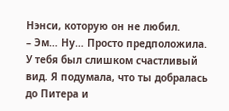Нэнси, которую он не любил.
– Эм… Ну… Просто предположила. У тебя был слишком счастливый вид. Я подумала, что ты добралась до Питера и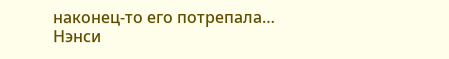наконец-то его потрепала…
Нэнси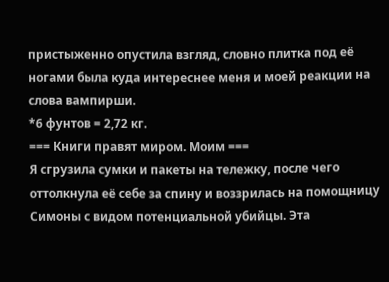пристыженно опустила взгляд, словно плитка под её ногами была куда интереснее меня и моей реакции на слова вампирши.
*6 фунтов = 2,72 кг.
=== Книги правят миром. Моим ===
Я сгрузила сумки и пакеты на тележку, после чего оттолкнула её себе за спину и воззрилась на помощницу Симоны с видом потенциальной убийцы. Эта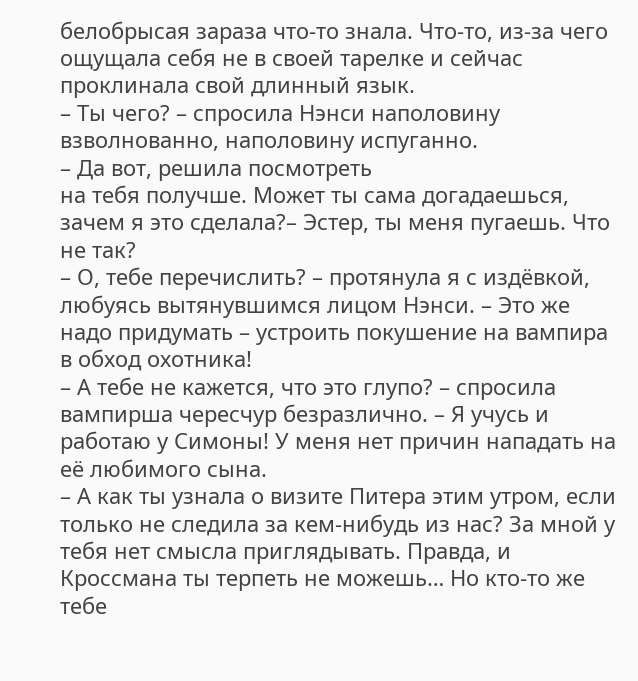белобрысая зараза что-то знала. Что-то, из-за чего ощущала себя не в своей тарелке и сейчас проклинала свой длинный язык.
– Ты чего? – спросила Нэнси наполовину взволнованно, наполовину испуганно.
– Да вот, решила посмотреть
на тебя получше. Может ты сама догадаешься, зачем я это сделала?– Эстер, ты меня пугаешь. Что не так?
– О, тебе перечислить? – протянула я с издёвкой, любуясь вытянувшимся лицом Нэнси. – Это же надо придумать – устроить покушение на вампира в обход охотника!
– А тебе не кажется, что это глупо? – спросила вампирша чересчур безразлично. – Я учусь и работаю у Симоны! У меня нет причин нападать на её любимого сына.
– А как ты узнала о визите Питера этим утром, если только не следила за кем-нибудь из нас? За мной у тебя нет смысла приглядывать. Правда, и Кроссмана ты терпеть не можешь… Но кто-то же тебе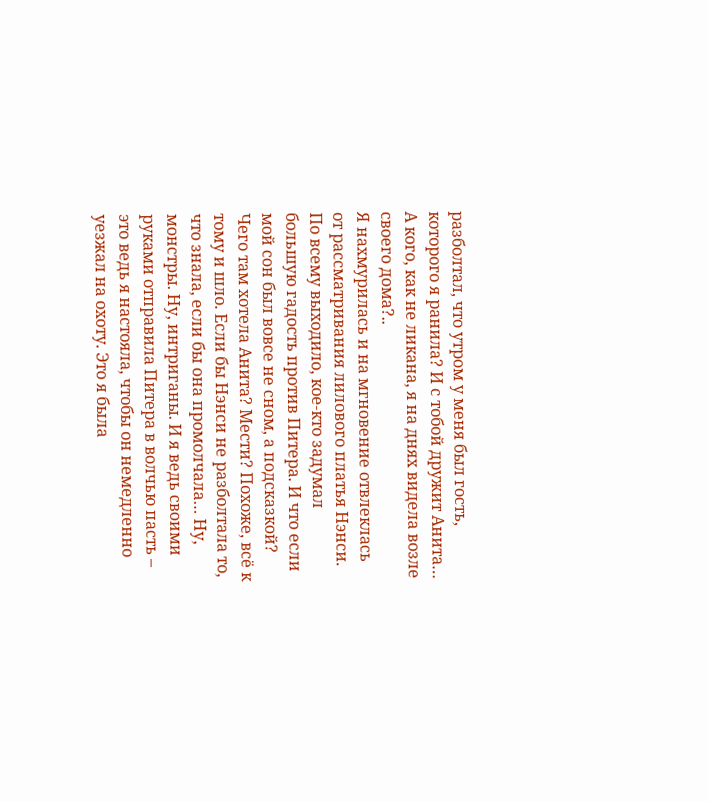разболтал, что утром у меня был гость, которого я ранила? И с тобой дружит Анита… А кого, как не ликана, я на днях видела возле своего дома?..
Я нахмурилась и на мгновение отвлеклась от рассматривания лилового платья Нэнси. По всему выходило, кое-кто задумал большую гадость против Питера. И что если мой сон был вовсе не сном, а подсказкой? Чего там хотела Анита? Мести? Похоже, всё к тому и шло. Если бы Нэнси не разболтала то, что знала, если бы она промолчала… Ну, монстры. Ну, интриганы. И я ведь своими руками отправила Питера в волчью пасть – это ведь я настояла, чтобы он немедленно уезжал на охоту. Это я была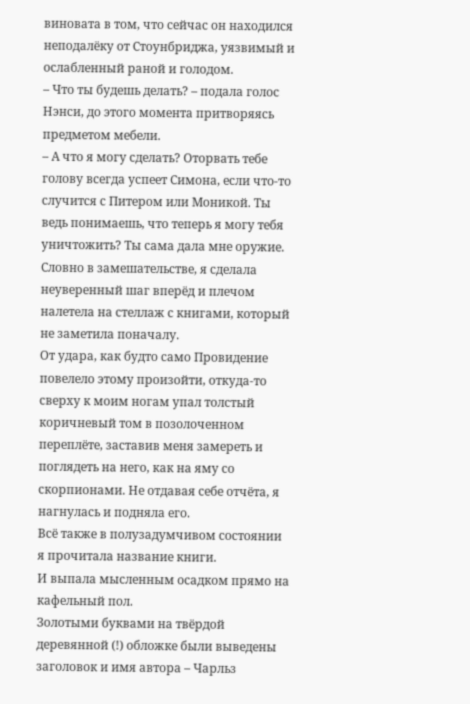виновата в том, что сейчас он находился неподалёку от Стоунбриджа, уязвимый и ослабленный раной и голодом.
– Что ты будешь делать? – подала голос Нэнси, до этого момента притворяясь предметом мебели.
– А что я могу сделать? Оторвать тебе голову всегда успеет Симона, если что-то случится с Питером или Моникой. Ты ведь понимаешь, что теперь я могу тебя уничтожить? Ты сама дала мне оружие.
Словно в замешательстве, я сделала неуверенный шаг вперёд и плечом налетела на стеллаж с книгами, который не заметила поначалу.
От удара, как будто само Провидение повелело этому произойти, откуда-то сверху к моим ногам упал толстый коричневый том в позолоченном переплёте, заставив меня замереть и поглядеть на него, как на яму со скорпионами. Не отдавая себе отчёта, я нагнулась и подняла его.
Всё также в полузадумчивом состоянии я прочитала название книги.
И выпала мысленным осадком прямо на кафельный пол.
Золотыми буквами на твёрдой деревянной (!) обложке были выведены заголовок и имя автора – Чарльз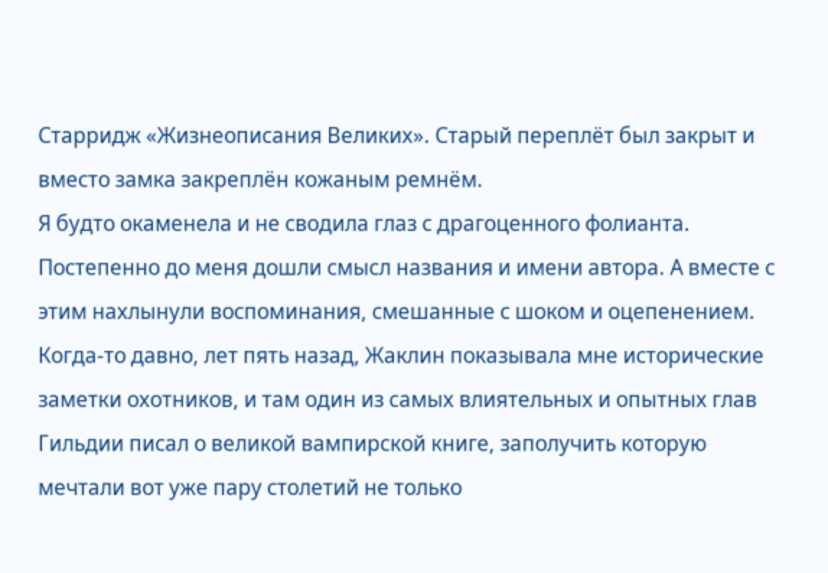Старридж «Жизнеописания Великих». Старый переплёт был закрыт и вместо замка закреплён кожаным ремнём.
Я будто окаменела и не сводила глаз с драгоценного фолианта. Постепенно до меня дошли смысл названия и имени автора. А вместе с этим нахлынули воспоминания, смешанные с шоком и оцепенением.
Когда-то давно, лет пять назад, Жаклин показывала мне исторические заметки охотников, и там один из самых влиятельных и опытных глав Гильдии писал о великой вампирской книге, заполучить которую мечтали вот уже пару столетий не только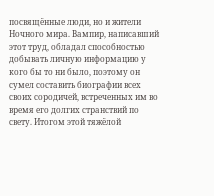посвящённые люди, но и жители Ночного мира. Вампир, написавший этот труд, обладал способностью добывать личную информацию у кого бы то ни было, поэтому он сумел составить биографии всех своих сородичей, встреченных им во время его долгих странствий по свету. Итогом этой тяжёлой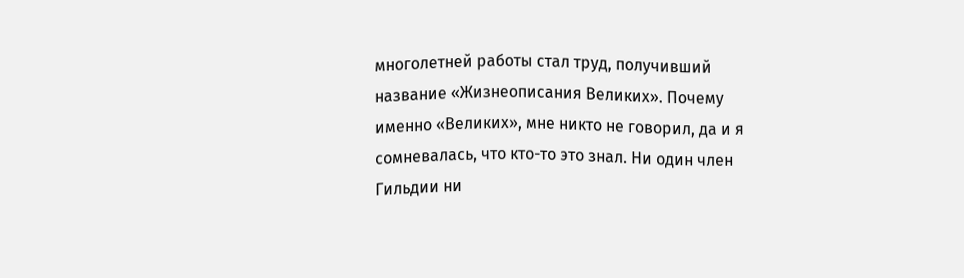многолетней работы стал труд, получивший название «Жизнеописания Великих». Почему именно «Великих», мне никто не говорил, да и я сомневалась, что кто-то это знал. Ни один член Гильдии ни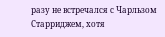разу не встречался с Чарльзом Старриджем, хотя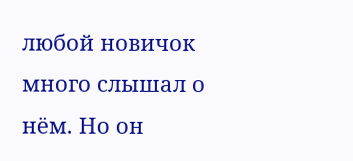любой новичок много слышал о нём. Но он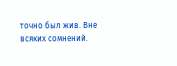точно был жив. Вне всяких сомнений.